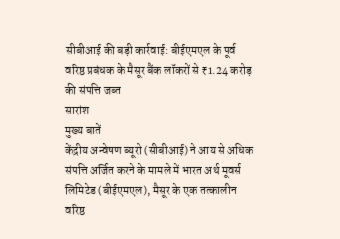सीबीआई की बड़ी कार्रवाई: बीईएमएल के पूर्व वरिष्ठ प्रबंधक के मैसूर बैंक लॉकरों से ₹1.24 करोड़ की संपत्ति जब्त
सारांश
मुख्य बातें
केंद्रीय अन्वेषण ब्यूरो (सीबीआई) ने आय से अधिक संपत्ति अर्जित करने के मामले में भारत अर्थ मूवर्स लिमिटेड (बीईएमएल), मैसूर के एक तत्कालीन वरिष्ठ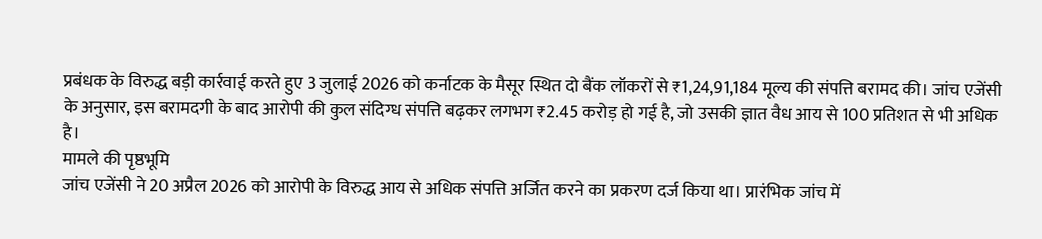प्रबंधक के विरुद्ध बड़ी कार्रवाई करते हुए 3 जुलाई 2026 को कर्नाटक के मैसूर स्थित दो बैंक लॉकरों से ₹1,24,91,184 मूल्य की संपत्ति बरामद की। जांच एजेंसी के अनुसार, इस बरामदगी के बाद आरोपी की कुल संदिग्ध संपत्ति बढ़कर लगभग ₹2.45 करोड़ हो गई है, जो उसकी ज्ञात वैध आय से 100 प्रतिशत से भी अधिक है।
मामले की पृष्ठभूमि
जांच एजेंसी ने 20 अप्रैल 2026 को आरोपी के विरुद्ध आय से अधिक संपत्ति अर्जित करने का प्रकरण दर्ज किया था। प्रारंभिक जांच में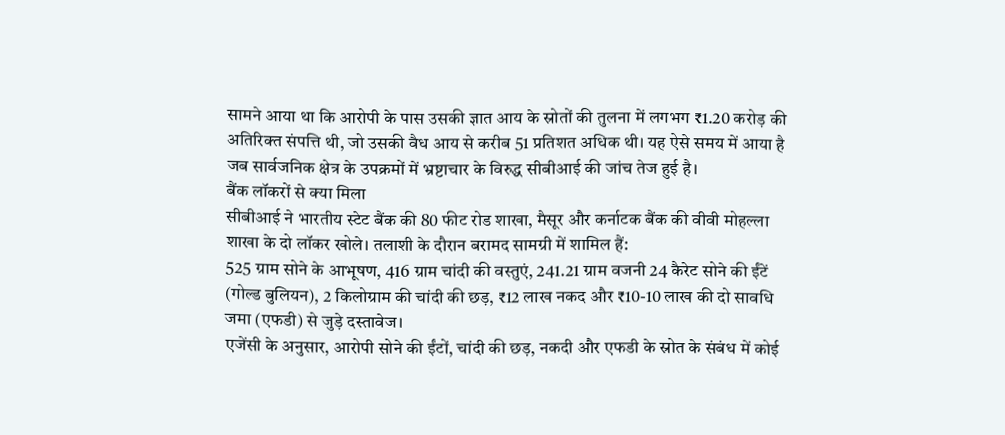सामने आया था कि आरोपी के पास उसकी ज्ञात आय के स्रोतों की तुलना में लगभग ₹1.20 करोड़ की अतिरिक्त संपत्ति थी, जो उसकी वैध आय से करीब 51 प्रतिशत अधिक थी। यह ऐसे समय में आया है जब सार्वजनिक क्षेत्र के उपक्रमों में भ्रष्टाचार के विरुद्ध सीबीआई की जांच तेज हुई है।
बैंक लॉकरों से क्या मिला
सीबीआई ने भारतीय स्टेट बैंक की 80 फीट रोड शाखा, मैसूर और कर्नाटक बैंक की वीवी मोहल्ला शाखा के दो लॉकर खोले। तलाशी के दौरान बरामद सामग्री में शामिल हैं:
525 ग्राम सोने के आभूषण, 416 ग्राम चांदी की वस्तुएं, 241.21 ग्राम वजनी 24 कैरेट सोने की ईंटें (गोल्ड बुलियन), 2 किलोग्राम की चांदी की छड़, ₹12 लाख नकद और ₹10-10 लाख की दो सावधि जमा (एफडी) से जुड़े दस्तावेज।
एजेंसी के अनुसार, आरोपी सोने की ईंटों, चांदी की छड़, नकदी और एफडी के स्रोत के संबंध में कोई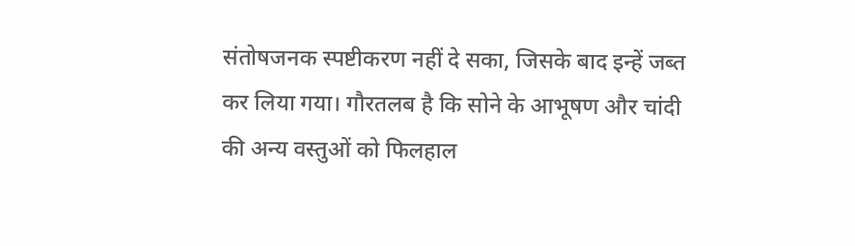संतोषजनक स्पष्टीकरण नहीं दे सका, जिसके बाद इन्हें जब्त कर लिया गया। गौरतलब है कि सोने के आभूषण और चांदी की अन्य वस्तुओं को फिलहाल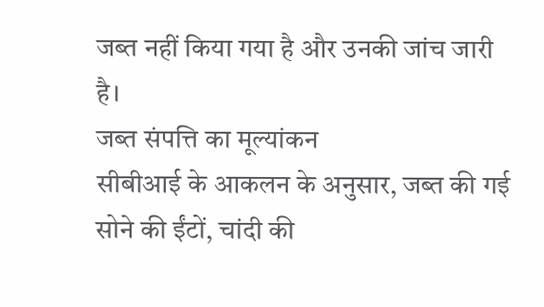जब्त नहीं किया गया है और उनकी जांच जारी है।
जब्त संपत्ति का मूल्यांकन
सीबीआई के आकलन के अनुसार, जब्त की गई सोने की ईंटों, चांदी की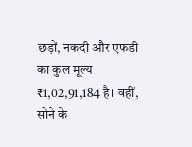छड़ों, नकदी और एफडी का कुल मूल्य ₹1,02,91,184 है। वहीं, सोने के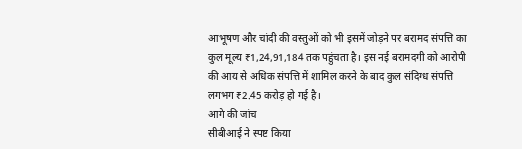आभूषण और चांदी की वस्तुओं को भी इसमें जोड़ने पर बरामद संपत्ति का कुल मूल्य ₹1,24,91,184 तक पहुंचता है। इस नई बरामदगी को आरोपी की आय से अधिक संपत्ति में शामिल करने के बाद कुल संदिग्ध संपत्ति लगभग ₹2.45 करोड़ हो गई है।
आगे की जांच
सीबीआई ने स्पष्ट किया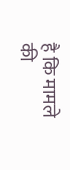है कि मामले की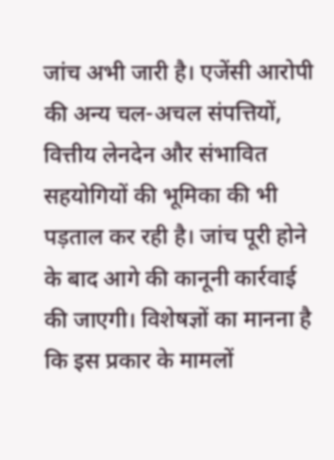जांच अभी जारी है। एजेंसी आरोपी की अन्य चल-अचल संपत्तियों, वित्तीय लेनदेन और संभावित सहयोगियों की भूमिका की भी पड़ताल कर रही है। जांच पूरी होने के बाद आगे की कानूनी कार्रवाई की जाएगी। विशेषज्ञों का मानना है कि इस प्रकार के मामलों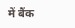में बैंक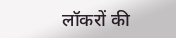लॉकरों की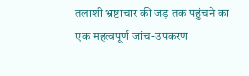तलाशी भ्रष्टाचार की जड़ तक पहुंचने का एक महत्वपूर्ण जांच-उपकरण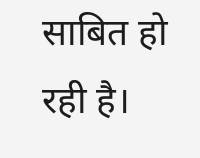साबित हो रही है।